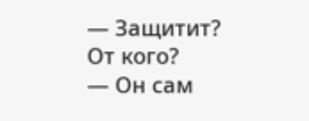— Защитит? От кого?
— Он сам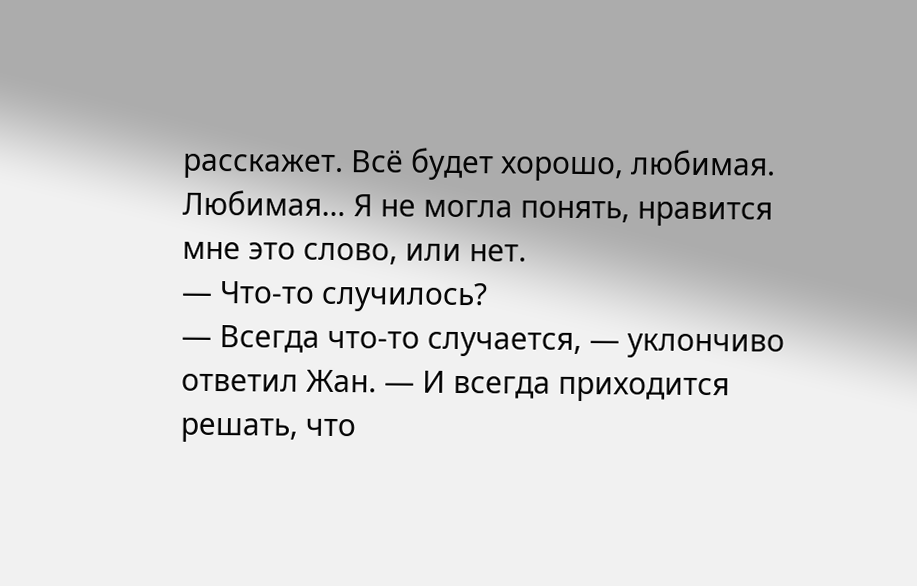расскажет. Всё будет хорошо, любимая.
Любимая… Я не могла понять, нравится мне это слово, или нет.
— Что-то случилось?
— Всегда что-то случается, — уклончиво ответил Жан. — И всегда приходится решать, что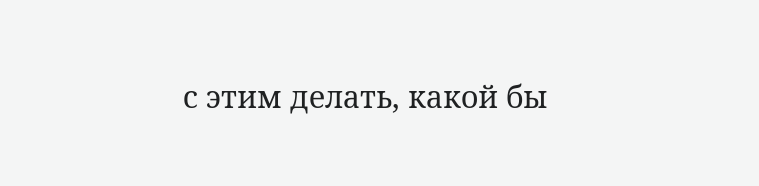с этим делать, какой бы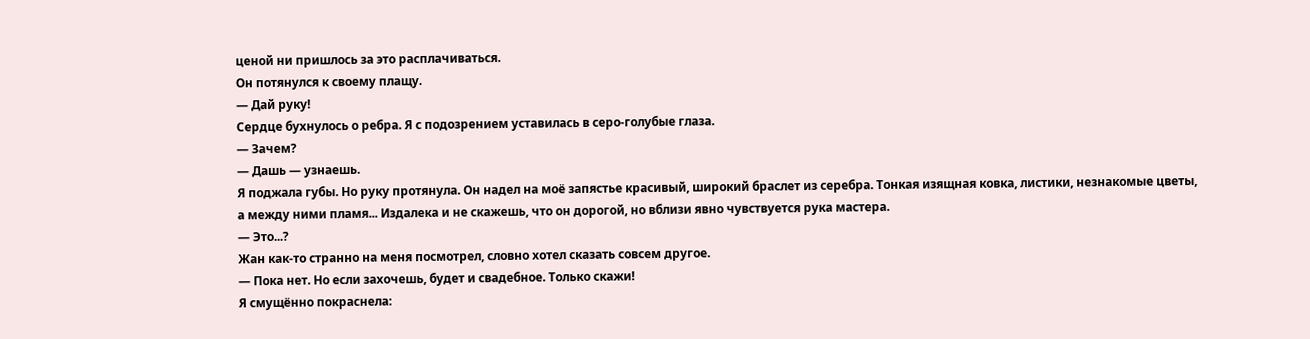ценой ни пришлось за это расплачиваться.
Он потянулся к своему плащу.
— Дай руку!
Сердце бухнулось о ребра. Я с подозрением уставилась в серо-голубые глаза.
— Зачем?
— Дашь — узнаешь.
Я поджала губы. Но руку протянула. Он надел на моё запястье красивый, широкий браслет из серебра. Тонкая изящная ковка, листики, незнакомые цветы, а между ними пламя... Издалека и не скажешь, что он дорогой, но вблизи явно чувствуется рука мастера.
— Это...?
Жан как-то странно на меня посмотрел, словно хотел сказать совсем другое.
— Пока нет. Но если захочешь, будет и свадебное. Только скажи!
Я смущённо покраснела: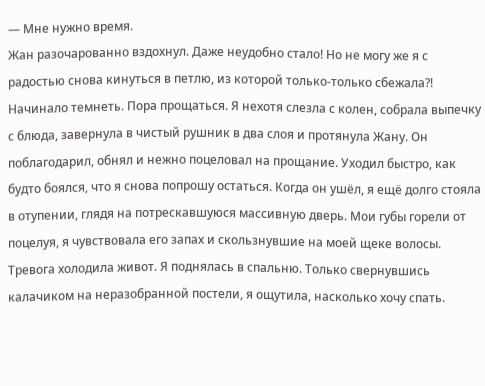— Мне нужно время.
Жан разочарованно вздохнул. Даже неудобно стало! Но не могу же я с радостью снова кинуться в петлю, из которой только-только сбежала?!
Начинало темнеть. Пора прощаться. Я нехотя слезла с колен, собрала выпечку с блюда, завернула в чистый рушник в два слоя и протянула Жану. Он поблагодарил, обнял и нежно поцеловал на прощание. Уходил быстро, как будто боялся, что я снова попрошу остаться. Когда он ушёл, я ещё долго стояла в отупении, глядя на потрескавшуюся массивную дверь. Мои губы горели от поцелуя, я чувствовала его запах и скользнувшие на моей щеке волосы.
Тревога холодила живот. Я поднялась в спальню. Только свернувшись калачиком на неразобранной постели, я ощутила, насколько хочу спать.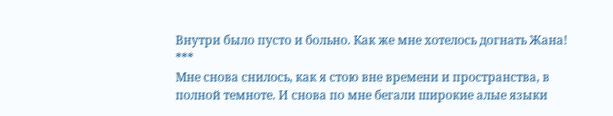Внутри было пусто и больно. Как же мне хотелось догнать Жана!
***
Мне снова снилось, как я стою вне времени и пространства, в полной темноте. И снова по мне бегали широкие алые языки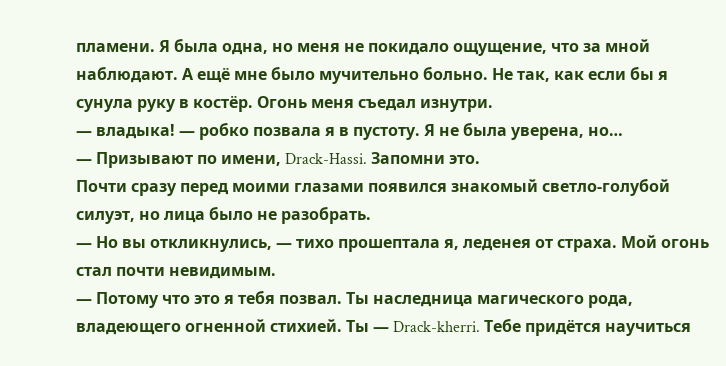пламени. Я была одна, но меня не покидало ощущение, что за мной наблюдают. А ещё мне было мучительно больно. Не так, как если бы я сунула руку в костёр. Огонь меня съедал изнутри.
— владыка! — робко позвала я в пустоту. Я не была уверена, но…
— Призывают по имени, Drack-Hassi. Запомни это.
Почти сразу перед моими глазами появился знакомый светло-голубой силуэт, но лица было не разобрать.
— Но вы откликнулись, — тихо прошептала я, леденея от страха. Мой огонь стал почти невидимым.
— Потому что это я тебя позвал. Ты наследница магического рода, владеющего огненной стихией. Ты — Drack-kherri. Тебе придётся научиться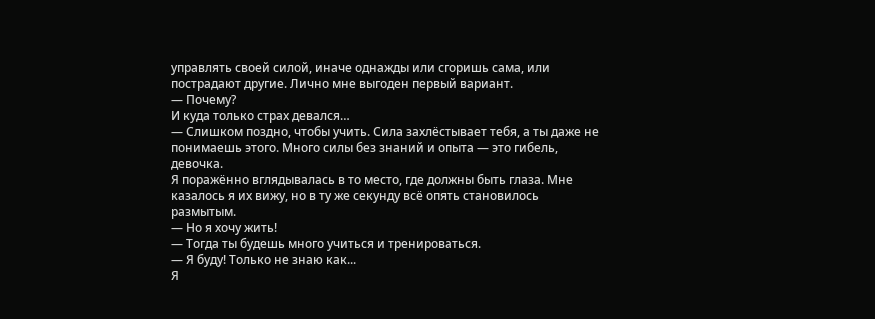управлять своей силой, иначе однажды или сгоришь сама, или пострадают другие. Лично мне выгоден первый вариант.
— Почему?
И куда только страх девался…
— Слишком поздно, чтобы учить. Сила захлёстывает тебя, а ты даже не понимаешь этого. Много силы без знаний и опыта — это гибель, девочка.
Я поражённо вглядывалась в то место, где должны быть глаза. Мне казалось я их вижу, но в ту же секунду всё опять становилось размытым.
— Но я хочу жить!
— Тогда ты будешь много учиться и тренироваться.
— Я буду! Только не знаю как...
Я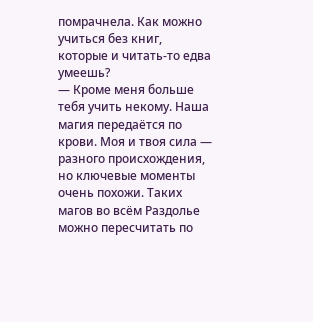помрачнела. Как можно учиться без книг, которые и читать-то едва умеешь?
— Кроме меня больше тебя учить некому. Наша магия передаётся по крови. Моя и твоя сила — разного происхождения, но ключевые моменты очень похожи. Таких магов во всём Раздолье можно пересчитать по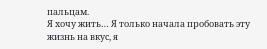пальцам.
Я хочу жить… Я только начала пробовать эту жизнь на вкус, я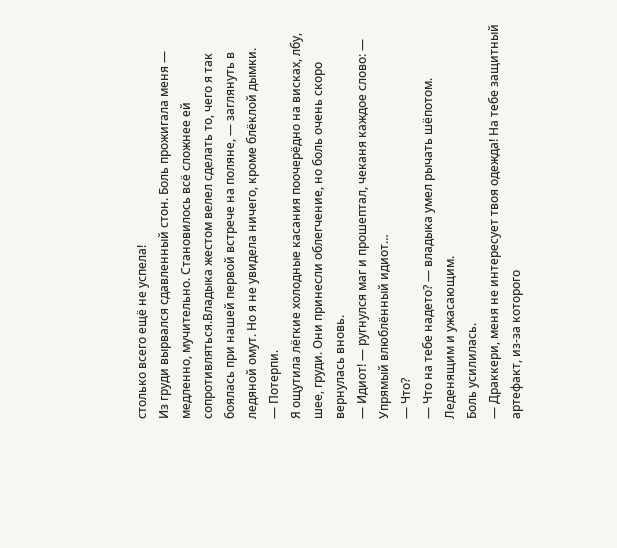столько всего ещё не успела!
Из груди вырвался сдавленный стон. Боль прожигала меня — медленно, мучительно. Становилось всё сложнее ей сопротивляться.Владыка жестом велел сделать то, чего я так боялась при нашей первой встрече на поляне, — заглянуть в ледяной омут. Но я не увидела ничего, кроме блёклой дымки.
— Потерпи.
Я ощутила лёгкие холодные касания поочерёдно на висках, лбу, шее, груди. Они принесли облегчение, но боль очень скоро вернулась вновь.
— Идиот! — ругнулся маг и прошептал, чеканя каждое слово: — Упрямый влюблённый идиот…
— Что?
— Что на тебе надето? — владыка умел рычать шёпотом. Леденящим и ужасающим.
Боль усилилась.
— Драккери, меня не интересует твоя одежда! На тебе защитный артефакт, из-за которого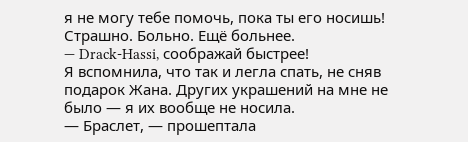я не могу тебе помочь, пока ты его носишь!
Страшно. Больно. Ещё больнее.
— Drack-Hassi, соображай быстрее!
Я вспомнила, что так и легла спать, не сняв подарок Жана. Других украшений на мне не было — я их вообще не носила.
— Браслет, — прошептала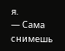я.
— Сама снимешь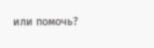или помочь?